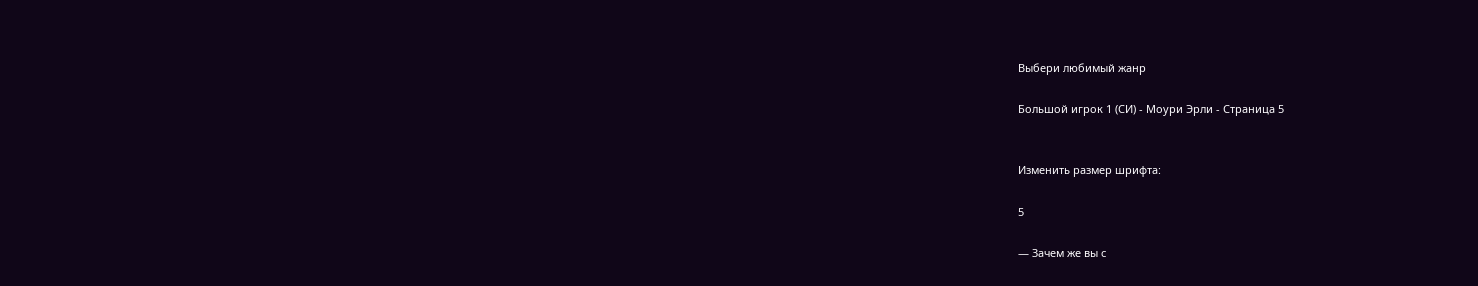Выбери любимый жанр

Большой игрок 1 (СИ) - Моури Эрли - Страница 5


Изменить размер шрифта:

5

— Зачем же вы с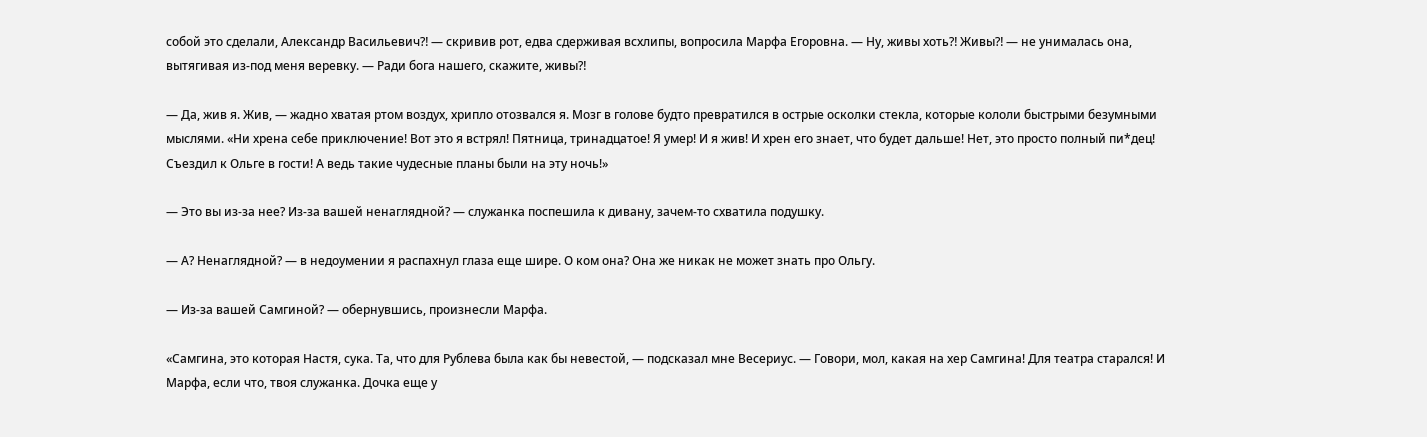собой это сделали, Александр Васильевич⁈ — скривив рот, едва сдерживая всхлипы, вопросила Марфа Егоровна. — Ну, живы хоть⁈ Живы⁈ — не унималась она, вытягивая из-под меня веревку. — Ради бога нашего, скажите, живы⁈

— Да, жив я. Жив, — жадно хватая ртом воздух, хрипло отозвался я. Мозг в голове будто превратился в острые осколки стекла, которые кололи быстрыми безумными мыслями. «Ни хрена себе приключение! Вот это я встрял! Пятница, тринадцатое! Я умер! И я жив! И хрен его знает, что будет дальше! Нет, это просто полный пи*дец! Съездил к Ольге в гости! А ведь такие чудесные планы были на эту ночь!»

— Это вы из-за нее? Из-за вашей ненаглядной? — служанка поспешила к дивану, зачем-то схватила подушку.

— А? Ненаглядной? — в недоумении я распахнул глаза еще шире. О ком она? Она же никак не может знать про Ольгу.

— Из-за вашей Самгиной? — обернувшись, произнесли Марфа.

«Самгина, это которая Настя, сука. Та, что для Рублева была как бы невестой, — подсказал мне Весериус. — Говори, мол, какая на хер Самгина! Для театра старался! И Марфа, если что, твоя служанка. Дочка еще у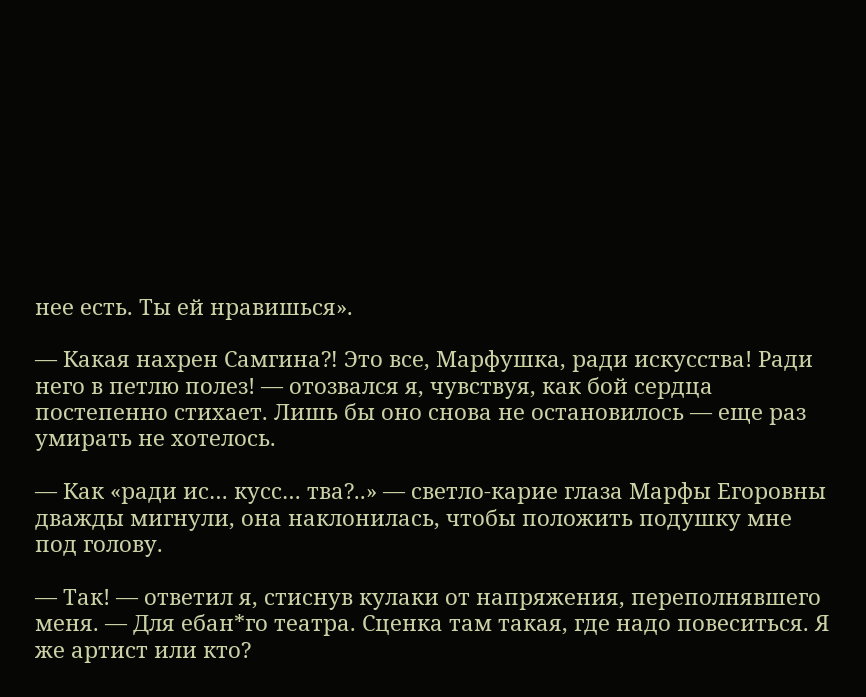нее есть. Ты ей нравишься».

— Какая нахрен Самгина⁈ Это все, Марфушка, ради искусства! Ради него в петлю полез! — отозвался я, чувствуя, как бой сердца постепенно стихает. Лишь бы оно снова не остановилось — еще раз умирать не хотелось.

— Как «ради ис… кусс… тва?..» — светло-карие глаза Марфы Егоровны дважды мигнули, она наклонилась, чтобы положить подушку мне под голову.

— Так! — ответил я, стиснув кулаки от напряжения, переполнявшего меня. — Для ебан*го театра. Сценка там такая, где надо повеситься. Я же артист или кто?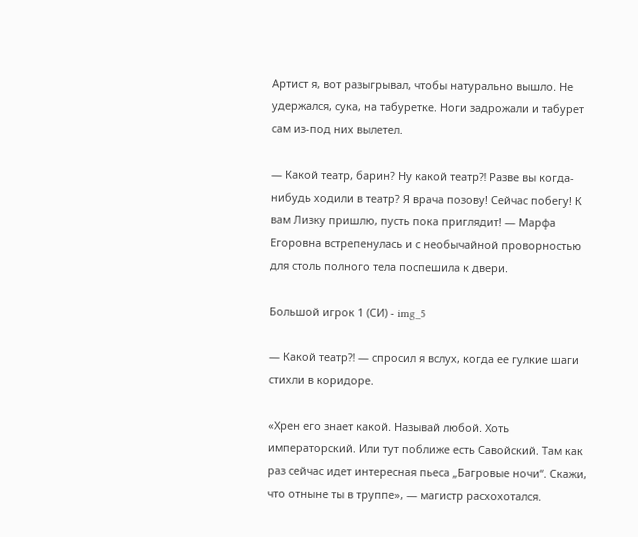Артист я, вот разыгрывал, чтобы натурально вышло. Не удержался, сука, на табуретке. Ноги задрожали и табурет сам из-под них вылетел.

— Какой театр, барин? Ну какой театр⁈ Разве вы когда-нибудь ходили в театр? Я врача позову! Сейчас побегу! К вам Лизку пришлю, пусть пока приглядит! — Марфа Егоровна встрепенулась и с необычайной проворностью для столь полного тела поспешила к двери.

Большой игрок 1 (СИ) - img_5

— Какой театр⁈ — спросил я вслух, когда ее гулкие шаги стихли в коридоре.

«Хрен его знает какой. Называй любой. Хоть императорский. Или тут поближе есть Савойский. Там как раз сейчас идет интересная пьеса „Багровые ночи“. Скажи, что отныне ты в труппе», — магистр расхохотался.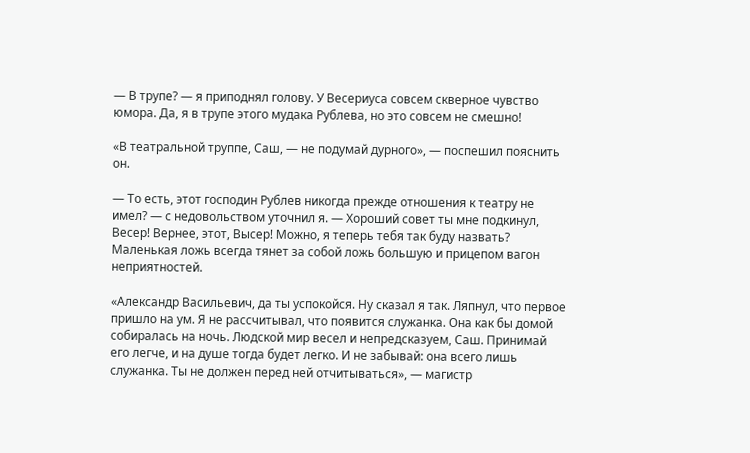— В трупе? — я приподнял голову. У Весериуса совсем скверное чувство юмора. Да, я в трупе этого мудака Рублева, но это совсем не смешно!

«В театральной труппе, Саш, — не подумай дурного», — поспешил пояснить он.

— То есть, этот господин Рублев никогда прежде отношения к театру не имел? — с недовольством уточнил я. — Хороший совет ты мне подкинул, Весер! Вернее, этот, Высер! Можно, я теперь тебя так буду назвать? Маленькая ложь всегда тянет за собой ложь большую и прицепом вагон неприятностей.

«Александр Васильевич, да ты успокойся. Ну сказал я так. Ляпнул, что первое пришло на ум. Я не рассчитывал, что появится служанка. Она как бы домой собиралась на ночь. Людской мир весел и непредсказуем, Саш. Принимай его легче, и на душе тогда будет легко. И не забывай: она всего лишь служанка. Ты не должен перед ней отчитываться», — магистр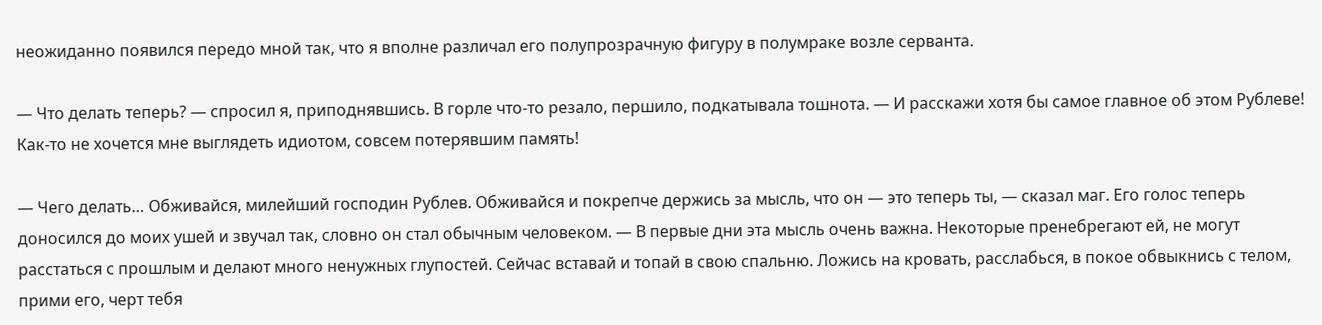неожиданно появился передо мной так, что я вполне различал его полупрозрачную фигуру в полумраке возле серванта.

— Что делать теперь? — спросил я, приподнявшись. В горле что-то резало, першило, подкатывала тошнота. — И расскажи хотя бы самое главное об этом Рублеве! Как-то не хочется мне выглядеть идиотом, совсем потерявшим память!

— Чего делать… Обживайся, милейший господин Рублев. Обживайся и покрепче держись за мысль, что он — это теперь ты, — сказал маг. Его голос теперь доносился до моих ушей и звучал так, словно он стал обычным человеком. — В первые дни эта мысль очень важна. Некоторые пренебрегают ей, не могут расстаться с прошлым и делают много ненужных глупостей. Сейчас вставай и топай в свою спальню. Ложись на кровать, расслабься, в покое обвыкнись с телом, прими его, черт тебя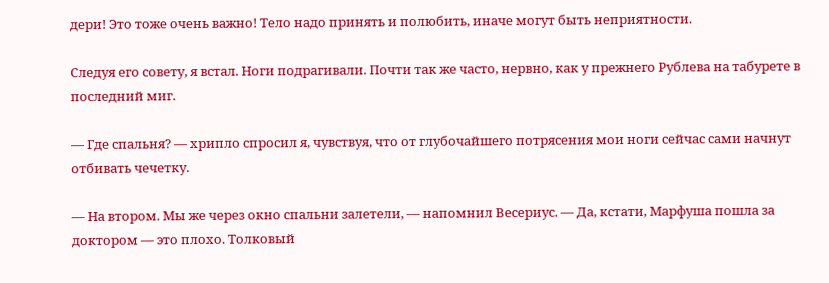дери! Это тоже очень важно! Тело надо принять и полюбить, иначе могут быть неприятности.

Следуя его совету, я встал. Ноги подрагивали. Почти так же часто, нервно, как у прежнего Рублева на табурете в последний миг.

— Где спальня? — хрипло спросил я, чувствуя, что от глубочайшего потрясения мои ноги сейчас сами начнут отбивать чечетку.

— На втором. Мы же через окно спальни залетели, — напомнил Весериус. — Да, кстати, Марфуша пошла за доктором — это плохо. Толковый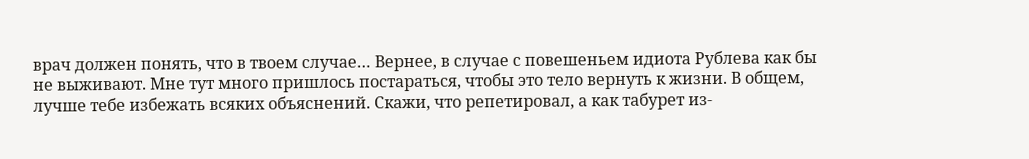врач должен понять, что в твоем случае… Вернее, в случае с повешеньем идиота Рублева как бы не выживают. Мне тут много пришлось постараться, чтобы это тело вернуть к жизни. В общем, лучше тебе избежать всяких объяснений. Скажи, что репетировал, а как табурет из-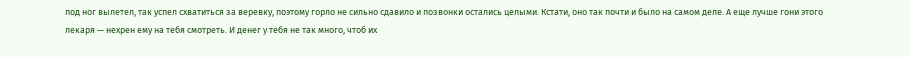под ног вылетел, так успел схватиться за веревку, поэтому горло не сильно сдавило и позвонки остались целыми. Кстати, оно так почти и было на самом деле. А еще лучше гони этого лекаря — нехрен ему на тебя смотреть. И денег у тебя не так много, чтоб их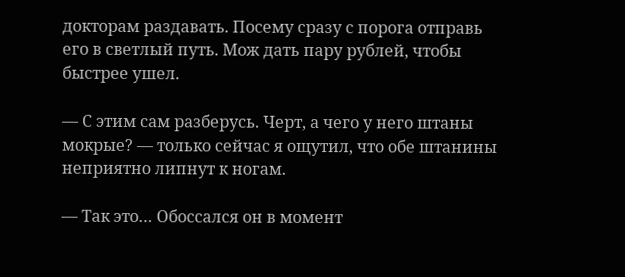докторам раздавать. Посему сразу с порога отправь его в светлый путь. Мож дать пару рублей, чтобы быстрее ушел.

— С этим сам разберусь. Черт, а чего у него штаны мокрые? — только сейчас я ощутил, что обе штанины неприятно липнут к ногам.

— Так это… Обоссался он в момент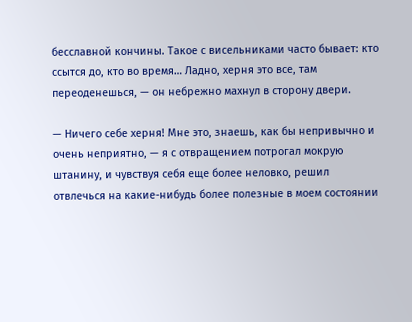бесславной кончины. Такое с висельниками часто бывает: кто ссытся до, кто во время… Ладно, херня это все, там переоденешься, — он небрежно махнул в сторону двери.

— Ничего себе херня! Мне это, знаешь, как бы непривычно и очень неприятно, — я с отвращением потрогал мокрую штанину, и чувствуя себя еще более неловко, решил отвлечься на какие-нибудь более полезные в моем состоянии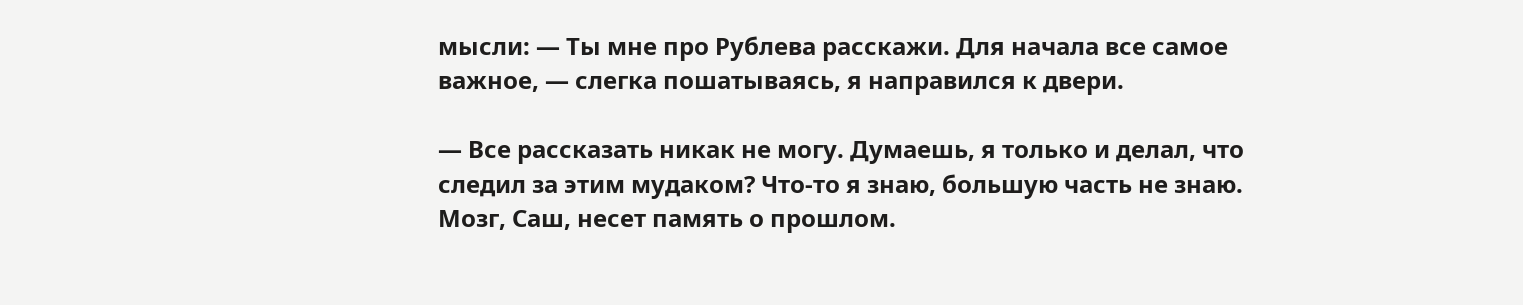мысли: — Ты мне про Рублева расскажи. Для начала все самое важное, — слегка пошатываясь, я направился к двери.

— Все рассказать никак не могу. Думаешь, я только и делал, что следил за этим мудаком? Что-то я знаю, большую часть не знаю. Мозг, Саш, несет память о прошлом.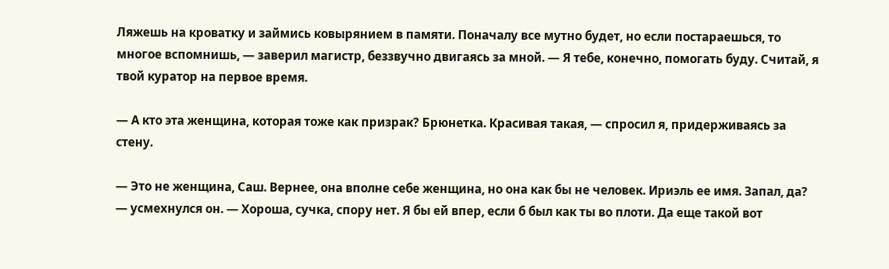Ляжешь на кроватку и займись ковырянием в памяти. Поначалу все мутно будет, но если постараешься, то многое вспомнишь, — заверил магистр, беззвучно двигаясь за мной. — Я тебе, конечно, помогать буду. Считай, я твой куратор на первое время.

— А кто эта женщина, которая тоже как призрак? Брюнетка. Красивая такая, — спросил я, придерживаясь за стену.

— Это не женщина, Саш. Вернее, она вполне себе женщина, но она как бы не человек. Ириэль ее имя. Запал, да? — усмехнулся он. — Хороша, сучка, спору нет. Я бы ей впер, если б был как ты во плоти. Да еще такой вот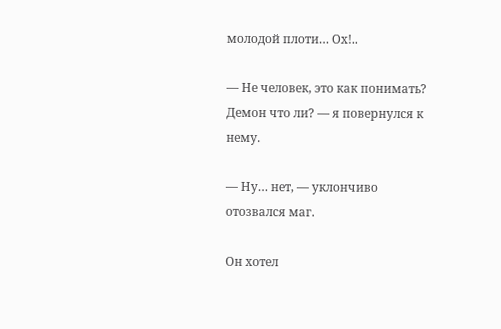молодой плоти… Ох!..

— Не человек, это как понимать? Демон что ли? — я повернулся к нему.

— Ну… нет, — уклончиво отозвался маг.

Он хотел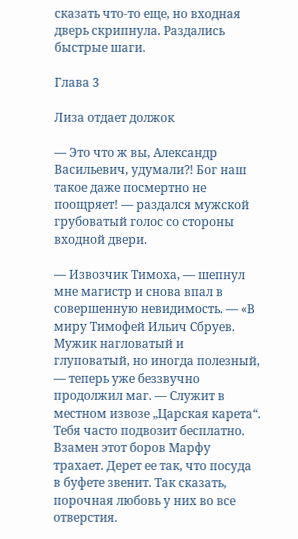сказать что-то еще, но входная дверь скрипнула. Раздались быстрые шаги.

Глава 3

Лиза отдает должок

— Это что ж вы, Александр Васильевич, удумали⁈ Бог наш такое даже посмертно не поощряет! — раздался мужской грубоватый голос со стороны входной двери.

— Извозчик Тимоха, — шепнул мне магистр и снова впал в совершенную невидимость. — «В миру Тимофей Ильич Сбруев. Мужик нагловатый и глуповатый, но иногда полезный, — теперь уже беззвучно продолжил маг. — Служит в местном извозе „Царская карета“. Тебя часто подвозит бесплатно. Взамен этот боров Марфу трахает. Дерет ее так, что посуда в буфете звенит. Так сказать, порочная любовь у них во все отверстия.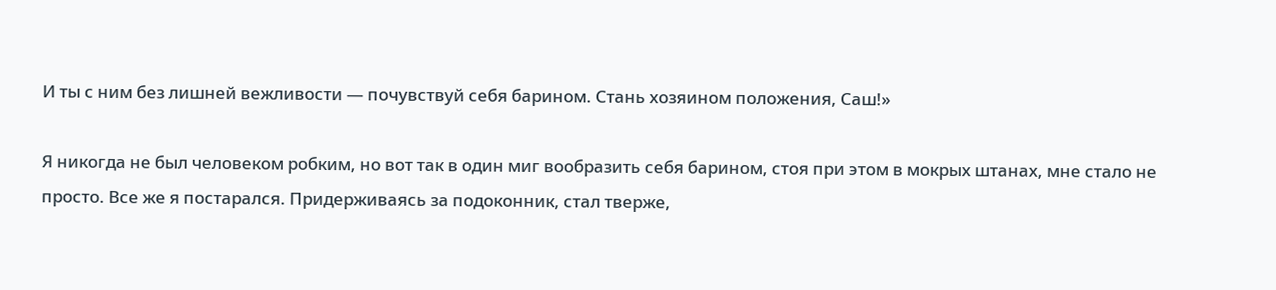И ты с ним без лишней вежливости — почувствуй себя барином. Стань хозяином положения, Саш!»

Я никогда не был человеком робким, но вот так в один миг вообразить себя барином, стоя при этом в мокрых штанах, мне стало не просто. Все же я постарался. Придерживаясь за подоконник, стал тверже,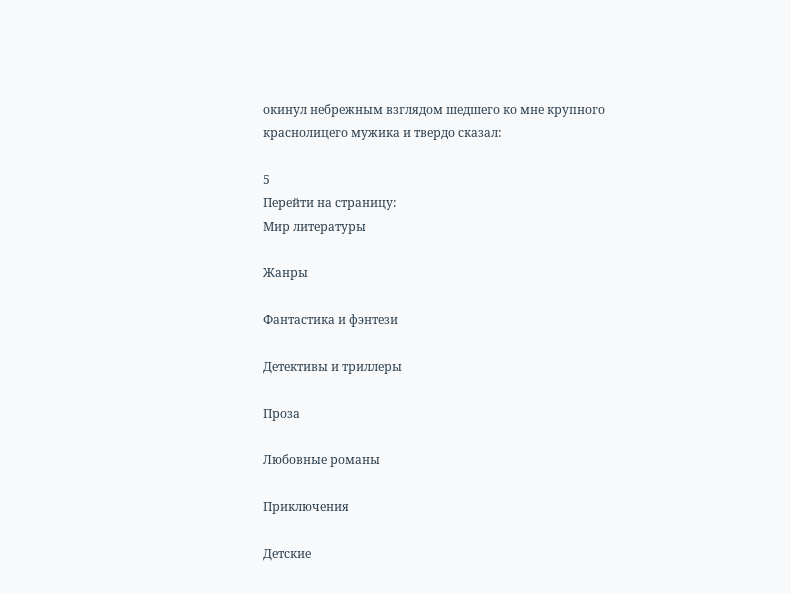окинул небрежным взглядом шедшего ко мне крупного краснолицего мужика и твердо сказал:

5
Перейти на страницу:
Мир литературы

Жанры

Фантастика и фэнтези

Детективы и триллеры

Проза

Любовные романы

Приключения

Детские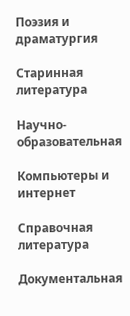Поэзия и драматургия

Старинная литература

Научно-образовательная

Компьютеры и интернет

Справочная литература

Документальная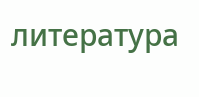литература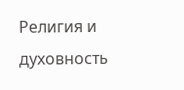Религия и духовность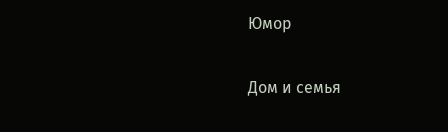Юмор

Дом и семья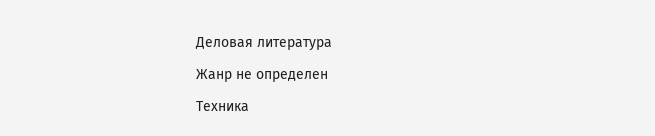Деловая литература

Жанр не определен

Техника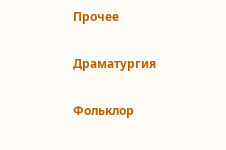Прочее

Драматургия

Фольклор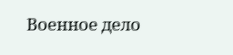Военное дело